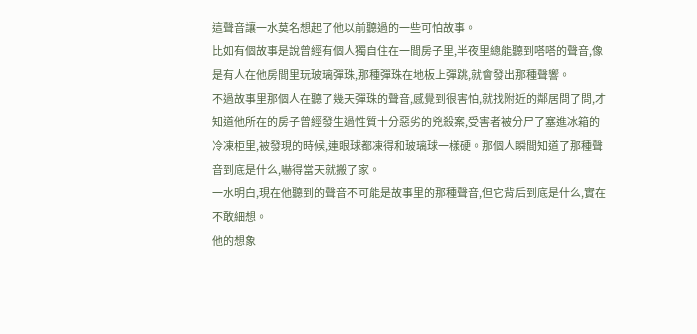這聲音讓一水莫名想起了他以前聽過的一些可怕故事。
比如有個故事是說曾經有個人獨自住在一間房子里,半夜里總能聽到嗒嗒的聲音,像是有人在他房間里玩玻璃彈珠,那種彈珠在地板上彈跳,就會發出那種聲響。
不過故事里那個人在聽了幾天彈珠的聲音,感覺到很害怕,就找附近的鄰居問了問,才知道他所在的房子曾經發生過性質十分惡劣的兇殺案,受害者被分尸了塞進冰箱的冷凍柜里,被發現的時候,連眼球都凍得和玻璃球一樣硬。那個人瞬間知道了那種聲音到底是什么,嚇得當天就搬了家。
一水明白,現在他聽到的聲音不可能是故事里的那種聲音,但它背后到底是什么,實在不敢細想。
他的想象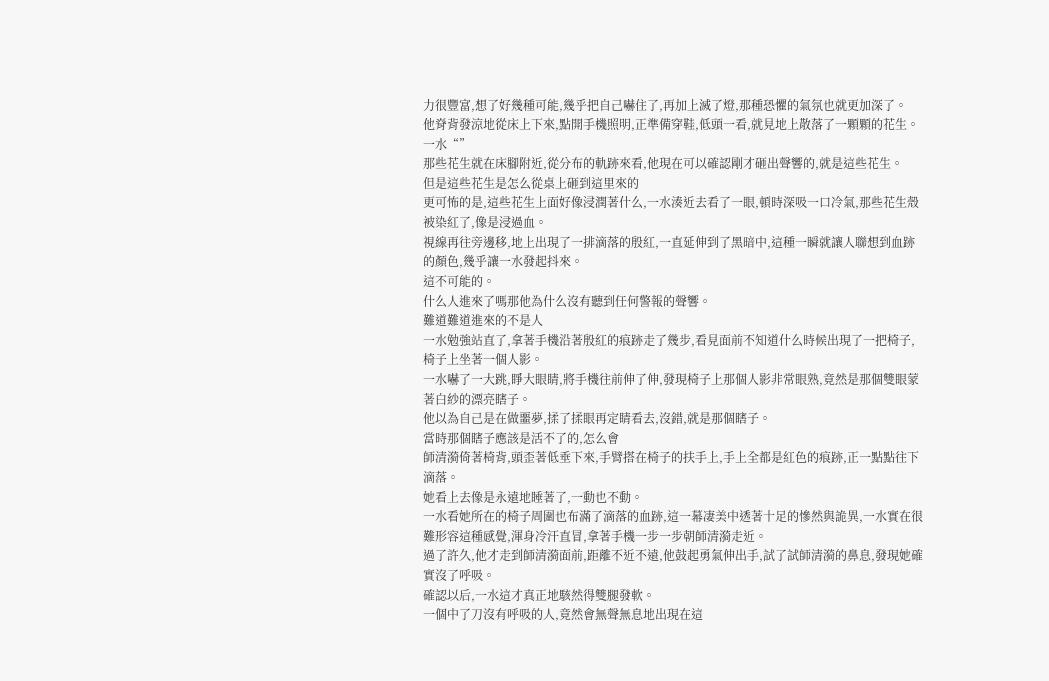力很豐富,想了好幾種可能,幾乎把自己嚇住了,再加上滅了燈,那種恐懼的氣氛也就更加深了。
他脊背發涼地從床上下來,點開手機照明,正準備穿鞋,低頭一看,就見地上散落了一顆顆的花生。
一水“”
那些花生就在床腳附近,從分布的軌跡來看,他現在可以確認剛才砸出聲響的,就是這些花生。
但是這些花生是怎么從桌上砸到這里來的
更可怖的是,這些花生上面好像浸潤著什么,一水湊近去看了一眼,頓時深吸一口冷氣,那些花生殼被染紅了,像是浸過血。
視線再往旁邊移,地上出現了一排滴落的殷紅,一直延伸到了黑暗中,這種一瞬就讓人聯想到血跡的顏色,幾乎讓一水發起抖來。
這不可能的。
什么人進來了嗎那他為什么沒有聽到任何警報的聲響。
難道難道進來的不是人
一水勉強站直了,拿著手機沿著殷紅的痕跡走了幾步,看見面前不知道什么時候出現了一把椅子,椅子上坐著一個人影。
一水嚇了一大跳,睜大眼睛,將手機往前伸了伸,發現椅子上那個人影非常眼熟,竟然是那個雙眼蒙著白紗的漂亮瞎子。
他以為自己是在做噩夢,揉了揉眼再定睛看去,沒錯,就是那個瞎子。
當時那個瞎子應該是活不了的,怎么會
師清漪倚著椅背,頭歪著低垂下來,手臂搭在椅子的扶手上,手上全都是紅色的痕跡,正一點點往下滴落。
她看上去像是永遠地睡著了,一動也不動。
一水看她所在的椅子周圍也布滿了滴落的血跡,這一幕凄美中透著十足的慘然與詭異,一水實在很難形容這種感覺,渾身冷汗直冒,拿著手機一步一步朝師清漪走近。
過了許久,他才走到師清漪面前,距離不近不遠,他鼓起勇氣伸出手,試了試師清漪的鼻息,發現她確實沒了呼吸。
確認以后,一水這才真正地駭然得雙腿發軟。
一個中了刀沒有呼吸的人,竟然會無聲無息地出現在這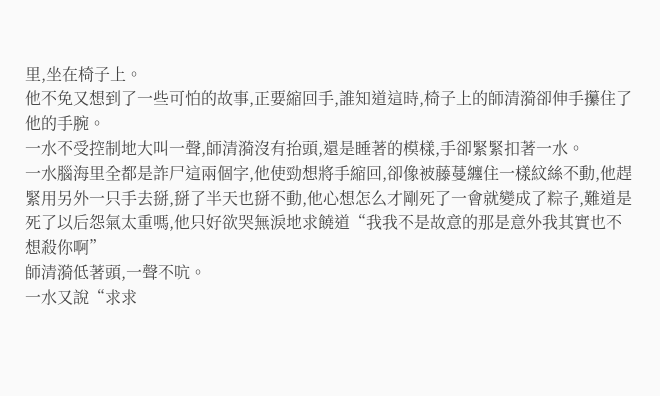里,坐在椅子上。
他不免又想到了一些可怕的故事,正要縮回手,誰知道這時,椅子上的師清漪卻伸手攥住了他的手腕。
一水不受控制地大叫一聲,師清漪沒有抬頭,還是睡著的模樣,手卻緊緊扣著一水。
一水腦海里全都是詐尸這兩個字,他使勁想將手縮回,卻像被藤蔓纏住一樣紋絲不動,他趕緊用另外一只手去掰,掰了半天也掰不動,他心想怎么才剛死了一會就變成了粽子,難道是死了以后怨氣太重嗎,他只好欲哭無淚地求饒道“我我不是故意的那是意外我其實也不想殺你啊”
師清漪低著頭,一聲不吭。
一水又說“求求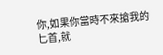你,如果你當時不來搶我的匕首,就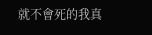就不會死的我真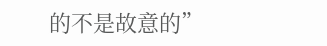的不是故意的”